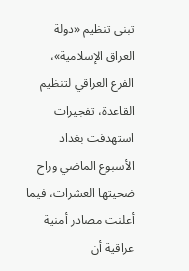تبنى تنظيم «دولة العراق الإسلامية»، الفرع العراقي لتنظيم القاعدة، تفجيرات استهدفت بغداد الأسبوع الماضي وراح ضحيتها العشرات، فيما أعلنت مصادر أمنية عراقية أن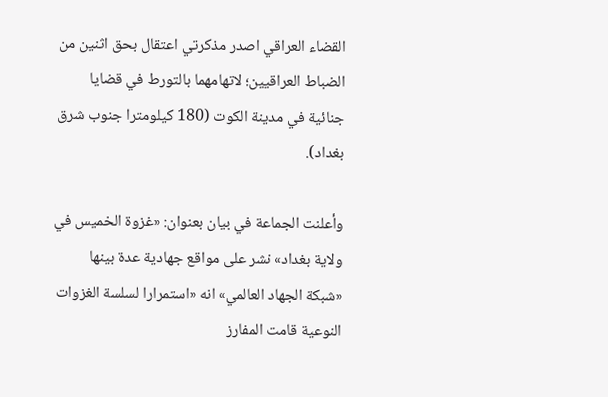القضاء العراقي اصدر مذكرتي اعتقال بحق اثنين من الضباط العراقيين؛ لاتهامهما بالتورط في قضايا جنائية في مدينة الكوت (180 كيلومترا جنوب شرق بغداد).

وأعلنت الجماعة في بيان بعنوان: «غزوة الخميس في ولاية بغداد» نشر على مواقع جهادية عدة بينها «شبكة الجهاد العالمي» انه «استمرارا لسلسة الغزوات النوعية قامت المفارز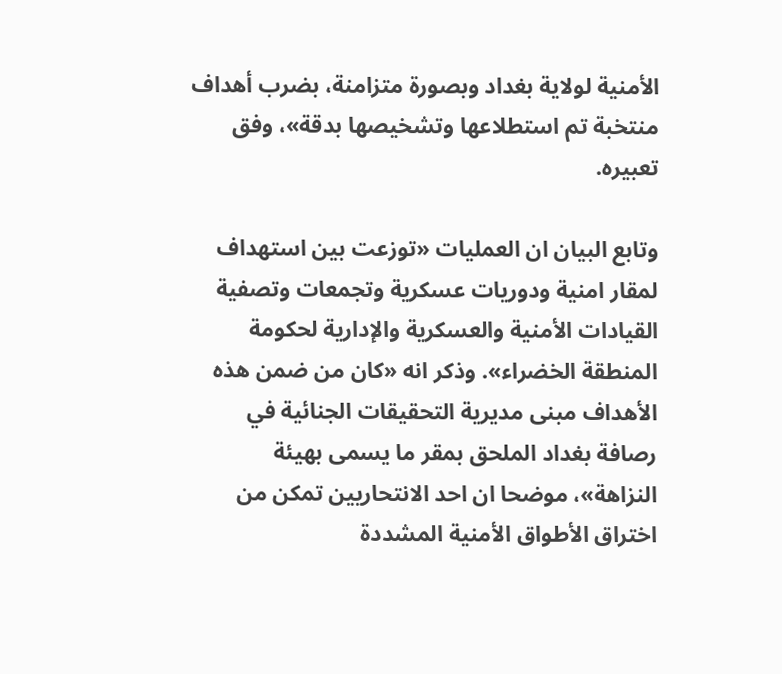الأمنية لولاية بغداد وبصورة متزامنة، بضرب أهداف منتخبة تم استطلاعها وتشخيصها بدقة»، وفق تعبيره.

وتابع البيان ان العمليات «توزعت بين استهداف لمقار امنية ودوريات عسكرية وتجمعات وتصفية القيادات الأمنية والعسكرية والإدارية لحكومة المنطقة الخضراء». وذكر انه «كان من ضمن هذه الأهداف مبنى مديرية التحقيقات الجنائية في رصافة بغداد الملحق بمقر ما يسمى بهيئة النزاهة»، موضحا ان احد الانتحاريين تمكن من اختراق الأطواق الأمنية المشددة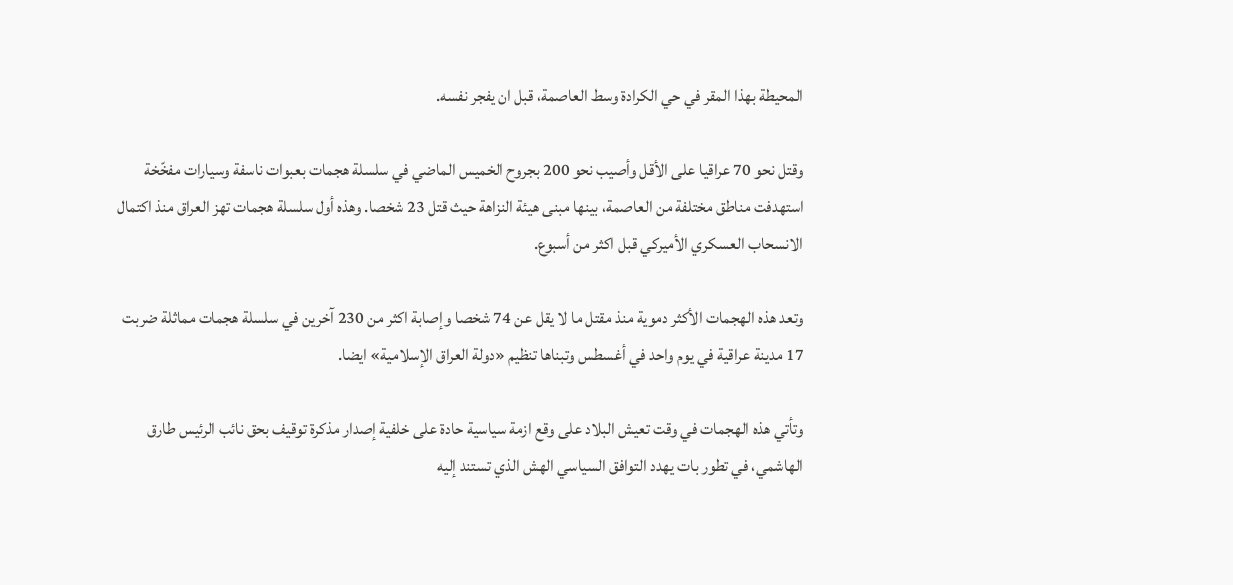المحيطة بهذا المقر في حي الكرادة وسط العاصمة، قبل ان يفجر نفسه.

وقتل نحو 70 عراقيا على الأقل وأصيب نحو 200 بجروح الخميس الماضي في سلسلة هجمات بعبوات ناسفة وسيارات مفخّخة استهدفت مناطق مختلفة من العاصمة، بينها مبنى هيئة النزاهة حيث قتل 23 شخصا. وهذه أول سلسلة هجمات تهز العراق منذ اكتمال الانسحاب العسكري الأميركي قبل اكثر من أسبوع.

وتعد هذه الهجمات الأكثر دموية منذ مقتل ما لا يقل عن 74 شخصا وإصابة اكثر من 230 آخرين في سلسلة هجمات مماثلة ضربت 17 مدينة عراقية في يوم واحد في أغسطس وتبناها تنظيم «دولة العراق الإسلامية» ايضا.

وتأتي هذه الهجمات في وقت تعيش البلاد على وقع ازمة سياسية حادة على خلفية إصدار مذكرة توقيف بحق نائب الرئيس طارق الهاشمي، في تطور بات يهدد التوافق السياسي الهش الذي تستند إليه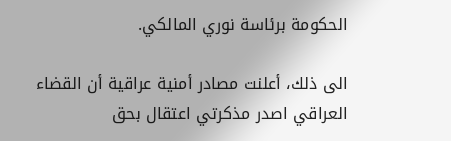الحكومة برئاسة نوري المالكي.

الى ذلك، أعلنت مصادر أمنية عراقية أن القضاء العراقي اصدر مذكرتي اعتقال بحق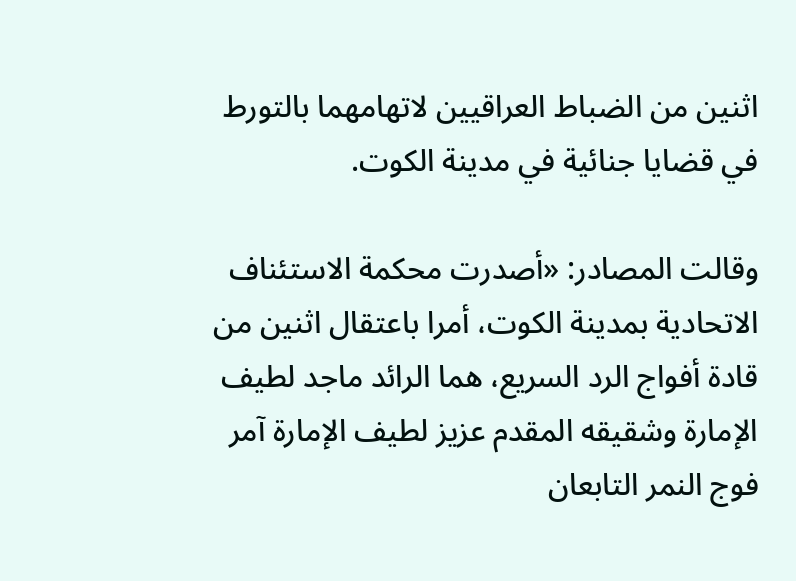اثنين من الضباط العراقيين لاتهامهما بالتورط في قضايا جنائية في مدينة الكوت.

وقالت المصادر: «أصدرت محكمة الاستئناف الاتحادية بمدينة الكوت، أمرا باعتقال اثنين من قادة أفواج الرد السريع، هما الرائد ماجد لطيف الإمارة وشقيقه المقدم عزيز لطيف الإمارة آمر فوج النمر التابعان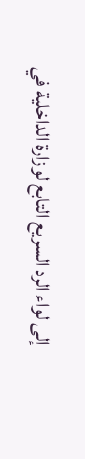إلى لواء الرد السريع التابع لوزارة الداخلية في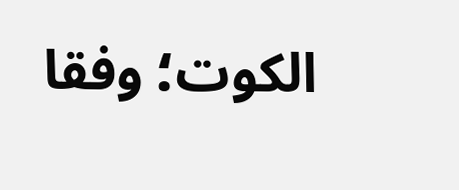الكوت؛ وفقا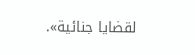لقضايا جنائية».